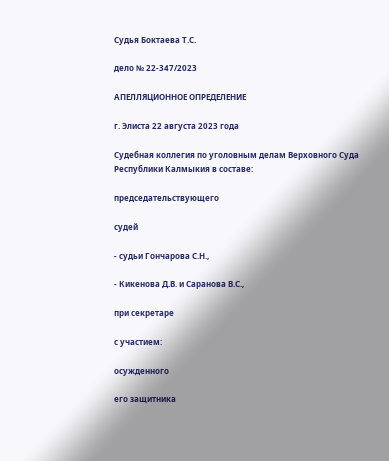Судья Боктаева Т.С.

дело № 22-347/2023

АПЕЛЛЯЦИОННОЕ ОПРЕДЕЛЕНИЕ

г. Элиста 22 августа 2023 года

Судебная коллегия по уголовным делам Верховного Суда Республики Калмыкия в составе:

председательствующего

судей

- судьи Гончарова С.Н.,

- Кикенова Д.В. и Саранова В.С.,

при секретаре

с участием:

осужденного

его защитника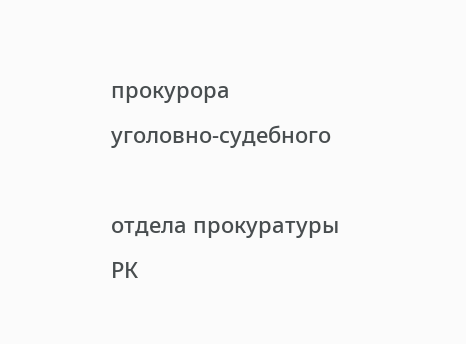прокурора уголовно-судебного

отдела прокуратуры РК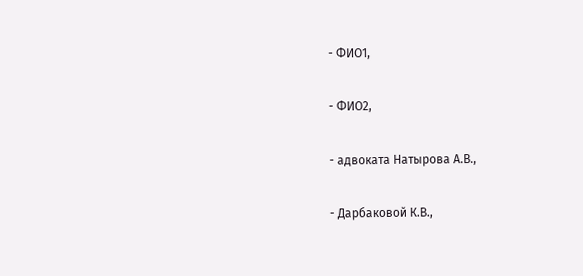- ФИО1,

- ФИО2,

- адвоката Натырова А.В.,

- Дарбаковой К.В.,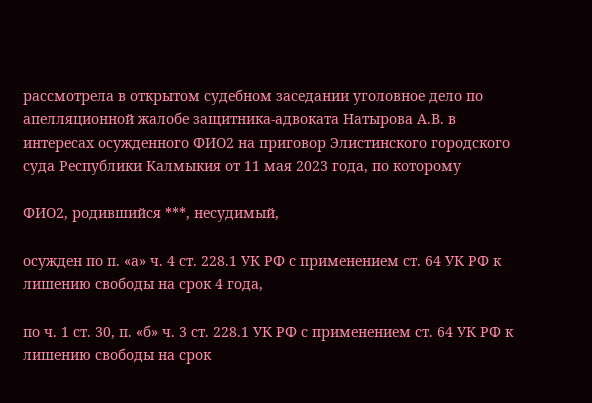рассмотрела в открытом судебном заседании уголовное дело по апелляционной жалобе защитника-адвоката Натырова А.В. в интересах осужденного ФИО2 на приговор Элистинского городского суда Республики Калмыкия от 11 мая 2023 года, по которому

ФИО2, родившийся ***, несудимый,

осужден по п. «а» ч. 4 ст. 228.1 УК РФ с применением ст. 64 УК РФ к лишению свободы на срок 4 года,

по ч. 1 ст. 30, п. «б» ч. 3 ст. 228.1 УК РФ с применением ст. 64 УК РФ к лишению свободы на срок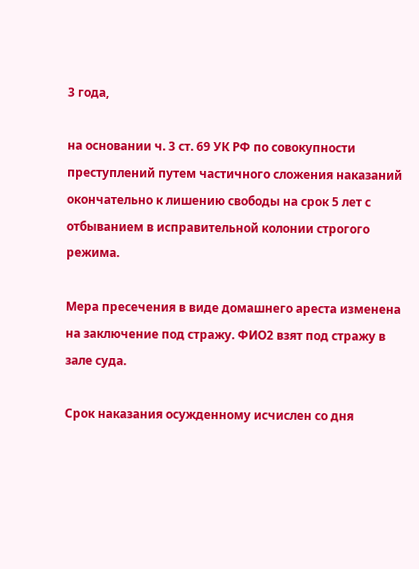3 года,

на основании ч. 3 ст. 69 УК РФ по совокупности преступлений путем частичного сложения наказаний окончательно к лишению свободы на срок 5 лет с отбыванием в исправительной колонии строгого режима.

Мера пресечения в виде домашнего ареста изменена на заключение под стражу. ФИО2 взят под стражу в зале суда.

Срок наказания осужденному исчислен со дня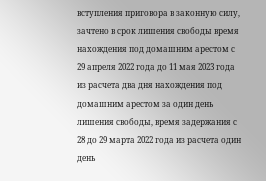вступления приговора в законную силу, зачтено в срок лишения свободы время нахождения под домашним арестом с 29 апреля 2022 года до 11 мая 2023 года из расчета два дня нахождения под домашним арестом за один день лишения свободы, время задержания с 28 до 29 марта 2022 года из расчета один день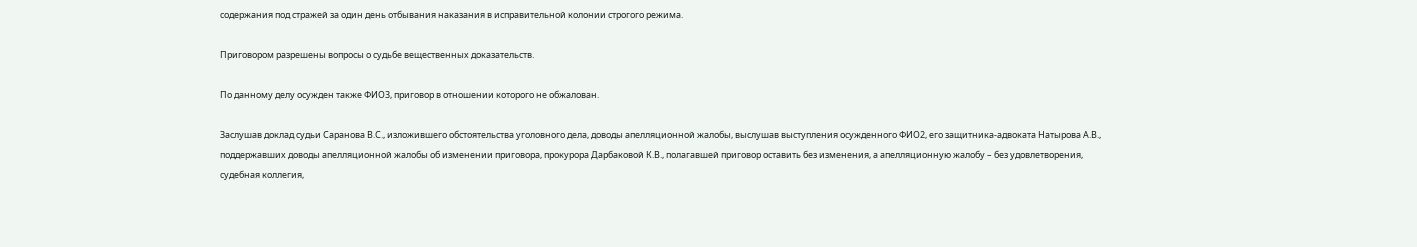содержания под стражей за один день отбывания наказания в исправительной колонии строгого режима.

Приговором разрешены вопросы о судьбе вещественных доказательств.

По данному делу осужден также ФИО3, приговор в отношении которого не обжалован.

Заслушав доклад судьи Саранова В.С., изложившего обстоятельства уголовного дела, доводы апелляционной жалобы, выслушав выступления осужденного ФИО2, его защитника-адвоката Натырова А.В., поддержавших доводы апелляционной жалобы об изменении приговора, прокурора Дарбаковой К.В., полагавшей приговор оставить без изменения, а апелляционную жалобу – без удовлетворения, судебная коллегия,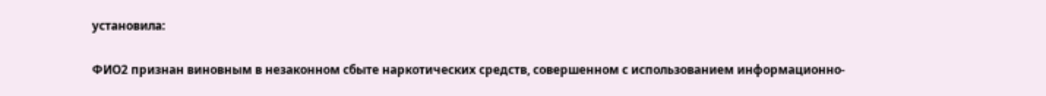установила:

ФИО2 признан виновным в незаконном сбыте наркотических средств, совершенном с использованием информационно-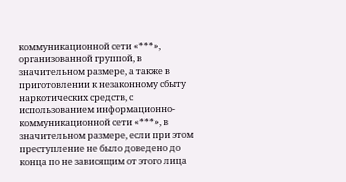коммуникационной сети «***», организованной группой, в значительном размере, а также в приготовлении к незаконному сбыту наркотических средств, с использованием информационно-коммуникационной сети «***», в значительном размере, если при этом преступление не было доведено до конца по не зависящим от этого лица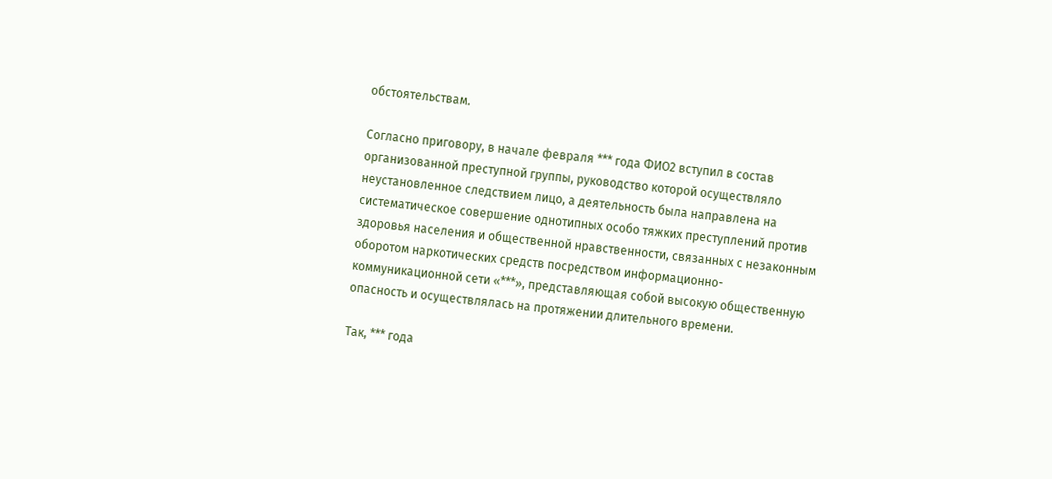обстоятельствам.

Согласно приговору, в начале февраля *** года ФИО2 вступил в состав организованной преступной группы, руководство которой осуществляло неустановленное следствием лицо, а деятельность была направлена на систематическое совершение однотипных особо тяжких преступлений против здоровья населения и общественной нравственности, связанных с незаконным оборотом наркотических средств посредством информационно-коммуникационной сети «***», представляющая собой высокую общественную опасность и осуществлялась на протяжении длительного времени.

Так, *** года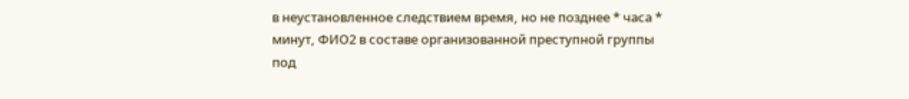в неустановленное следствием время, но не позднее * часа * минут, ФИО2 в составе организованной преступной группы под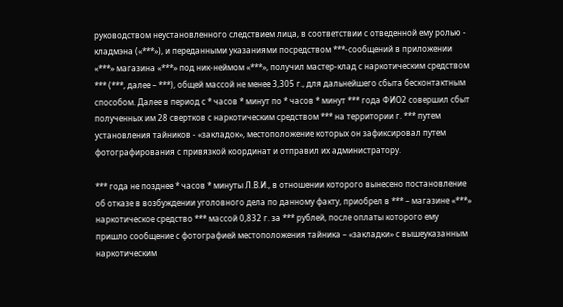руководством неустановленного следствием лица, в соответствии с отведенной ему ролью - кладмэна («***»), и переданными указаниями посредством ***-сообщений в приложении «***» магазина «***» под ник-неймом «***», получил мастер-клад с наркотическим средством *** (***, далее – ***), общей массой не менее 3,305 г., для дальнейшего сбыта бесконтактным способом. Далее в период с * часов * минут по * часов * минут *** года ФИО2 совершил сбыт полученных им 28 свертков с наркотическим средством *** на территории г. *** путем установления тайников - «закладок», местоположение которых он зафиксировал путем фотографирования с привязкой координат и отправил их администратору.

*** года не позднее * часов * минуты Л.В.И., в отношении которого вынесено постановление об отказе в возбуждении уголовного дела по данному факту, приобрел в *** – магазине «***» наркотическое средство *** массой 0,832 г. за *** рублей, после оплаты которого ему пришло сообщение с фотографией местоположения тайника – «закладки» с вышеуказанным наркотическим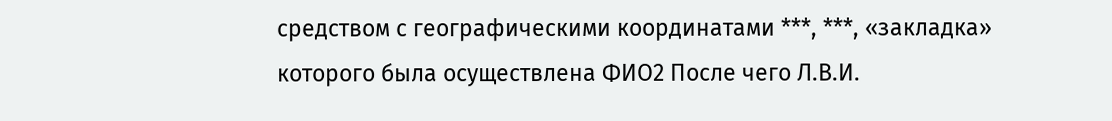средством с географическими координатами ***, ***, «закладка» которого была осуществлена ФИО2 После чего Л.В.И.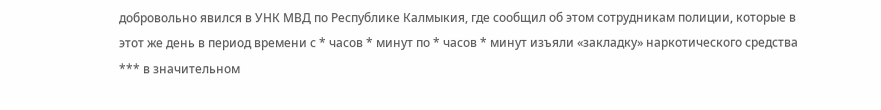добровольно явился в УНК МВД по Республике Калмыкия, где сообщил об этом сотрудникам полиции, которые в этот же день в период времени с * часов * минут по * часов * минут изъяли «закладку» наркотического средства *** в значительном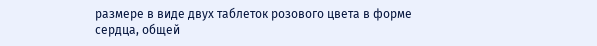размере в виде двух таблеток розового цвета в форме сердца, общей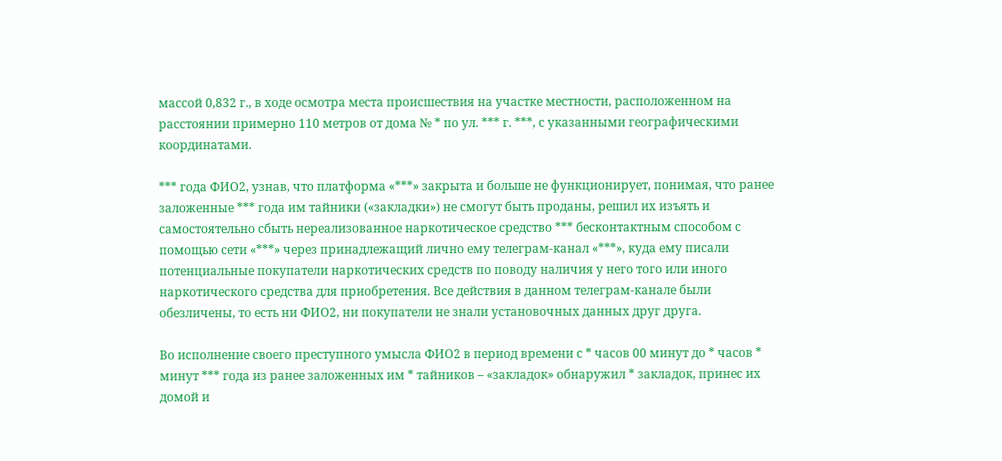массой 0,832 г., в ходе осмотра места происшествия на участке местности, расположенном на расстоянии примерно 110 метров от дома № * по ул. *** г. ***, с указанными географическими координатами.

*** года ФИО2, узнав, что платформа «***» закрыта и больше не функционирует, понимая, что ранее заложенные *** года им тайники («закладки») не смогут быть проданы, решил их изъять и самостоятельно сбыть нереализованное наркотическое средство *** бесконтактным способом с помощью сети «***» через принадлежащий лично ему телеграм-канал «***», куда ему писали потенциальные покупатели наркотических средств по поводу наличия у него того или иного наркотического средства для приобретения. Все действия в данном телеграм-канале были обезличены, то есть ни ФИО2, ни покупатели не знали установочных данных друг друга.

Во исполнение своего преступного умысла ФИО2 в период времени с * часов 00 минут до * часов * минут *** года из ранее заложенных им * тайников – «закладок» обнаружил * закладок, принес их домой и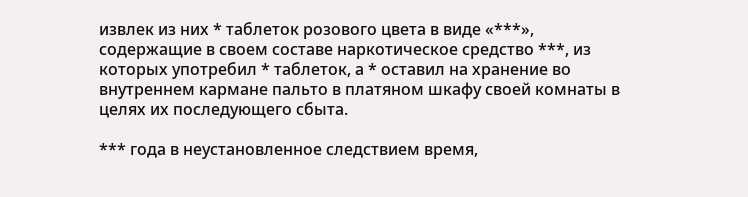извлек из них * таблеток розового цвета в виде «***», содержащие в своем составе наркотическое средство ***, из которых употребил * таблеток, а * оставил на хранение во внутреннем кармане пальто в платяном шкафу своей комнаты в целях их последующего сбыта.

*** года в неустановленное следствием время,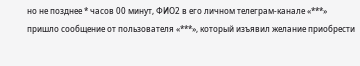но не позднее * часов 00 минут, ФИО2 в его личном телеграм-канале «***» пришло сообщение от пользователя «***», который изъявил желание приобрести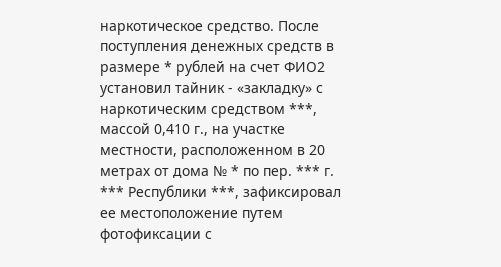наркотическое средство. После поступления денежных средств в размере * рублей на счет ФИО2 установил тайник - «закладку» с наркотическим средством ***, массой 0,410 г., на участке местности, расположенном в 20 метрах от дома № * по пер. *** г. *** Республики ***, зафиксировал ее местоположение путем фотофиксации с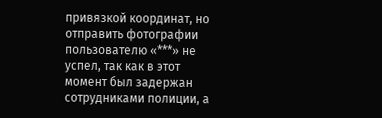привязкой координат, но отправить фотографии пользователю «***» не успел, так как в этот момент был задержан сотрудниками полиции, а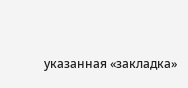указанная «закладка»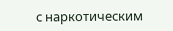с наркотическим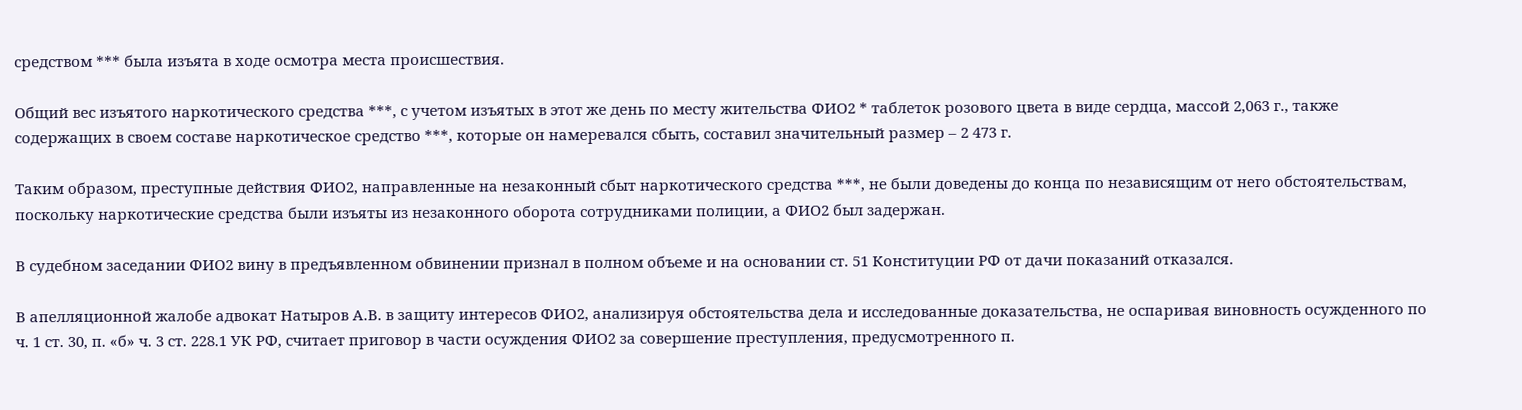средством *** была изъята в ходе осмотра места происшествия.

Общий вес изъятого наркотического средства ***, с учетом изъятых в этот же день по месту жительства ФИО2 * таблеток розового цвета в виде сердца, массой 2,063 г., также содержащих в своем составе наркотическое средство ***, которые он намеревался сбыть, составил значительный размер – 2 473 г.

Таким образом, преступные действия ФИО2, направленные на незаконный сбыт наркотического средства ***, не были доведены до конца по независящим от него обстоятельствам, поскольку наркотические средства были изъяты из незаконного оборота сотрудниками полиции, а ФИО2 был задержан.

В судебном заседании ФИО2 вину в предъявленном обвинении признал в полном объеме и на основании ст. 51 Конституции РФ от дачи показаний отказался.

В апелляционной жалобе адвокат Натыров А.В. в защиту интересов ФИО2, анализируя обстоятельства дела и исследованные доказательства, не оспаривая виновность осужденного по ч. 1 ст. 30, п. «б» ч. 3 ст. 228.1 УК РФ, считает приговор в части осуждения ФИО2 за совершение преступления, предусмотренного п.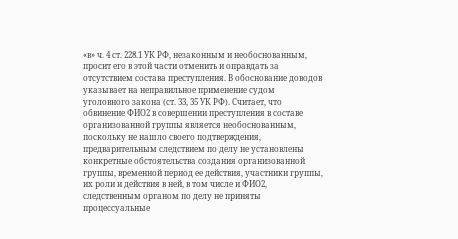«в» ч. 4 ст. 228.1 УК РФ, незаконным и необоснованным, просит его в этой части отменить и оправдать за отсутствием состава преступления. В обоснование доводов указывает на неправильное применение судом уголовного закона (ст. 33, 35 УК РФ). Считает, что обвинение ФИО2 в совершении преступления в составе организованной группы является необоснованным, поскольку не нашло своего подтверждения, предварительным следствием по делу не установлены конкретные обстоятельства создания организованной группы, временной период ее действия, участники группы, их роли и действия в ней, в том числе и ФИО2, следственным органом по делу не приняты процессуальные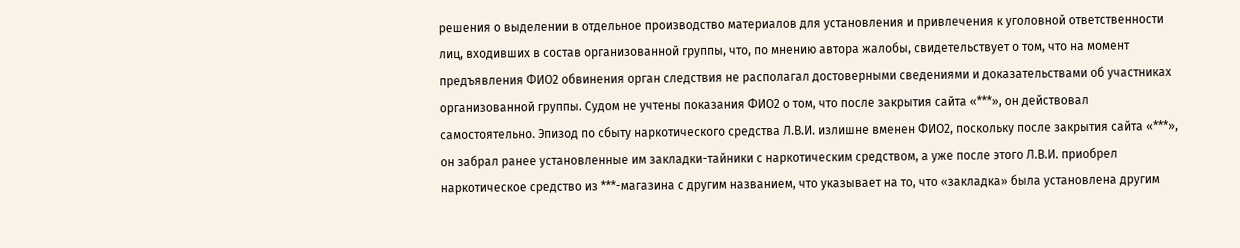решения о выделении в отдельное производство материалов для установления и привлечения к уголовной ответственности лиц, входивших в состав организованной группы, что, по мнению автора жалобы, свидетельствует о том, что на момент предъявления ФИО2 обвинения орган следствия не располагал достоверными сведениями и доказательствами об участниках организованной группы. Судом не учтены показания ФИО2 о том, что после закрытия сайта «***», он действовал самостоятельно. Эпизод по сбыту наркотического средства Л.В.И. излишне вменен ФИО2, поскольку после закрытия сайта «***», он забрал ранее установленные им закладки-тайники с наркотическим средством, а уже после этого Л.В.И. приобрел наркотическое средство из ***-магазина с другим названием, что указывает на то, что «закладка» была установлена другим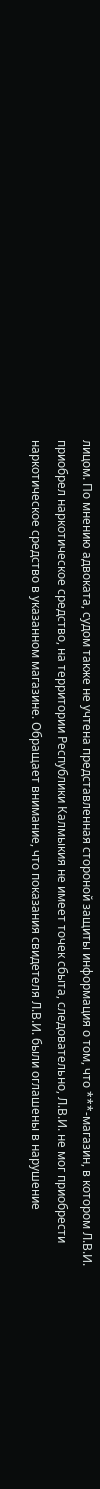лицом. По мнению адвоката, судом также не учтена представленная стороной защиты информация о том, что ***-магазин, в котором Л.В.И. приобрел наркотическое средство, на территории Республики Калмыкия не имеет точек сбыта, следовательно, Л.В.И. не мог приобрести наркотическое средство в указанном магазине. Обращает внимание, что показания свидетеля Л.В.И. были оглашены в нарушение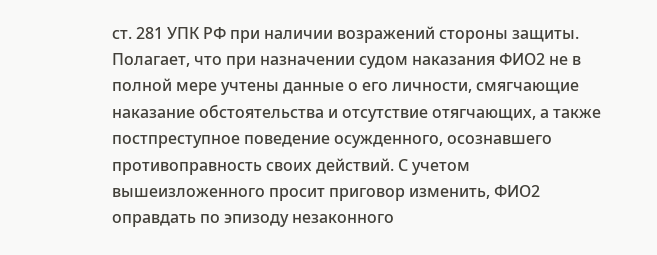ст. 281 УПК РФ при наличии возражений стороны защиты. Полагает, что при назначении судом наказания ФИО2 не в полной мере учтены данные о его личности, смягчающие наказание обстоятельства и отсутствие отягчающих, а также постпреступное поведение осужденного, осознавшего противоправность своих действий. С учетом вышеизложенного просит приговор изменить, ФИО2 оправдать по эпизоду незаконного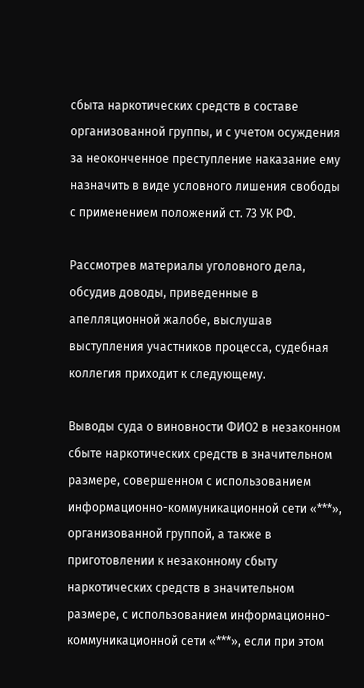сбыта наркотических средств в составе организованной группы, и с учетом осуждения за неоконченное преступление наказание ему назначить в виде условного лишения свободы с применением положений ст. 73 УК РФ.

Рассмотрев материалы уголовного дела, обсудив доводы, приведенные в апелляционной жалобе, выслушав выступления участников процесса, судебная коллегия приходит к следующему.

Выводы суда о виновности ФИО2 в незаконном сбыте наркотических средств в значительном размере, совершенном с использованием информационно-коммуникационной сети «***», организованной группой, а также в приготовлении к незаконному сбыту наркотических средств в значительном размере, с использованием информационно-коммуникационной сети «***», если при этом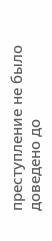преступление не было доведено до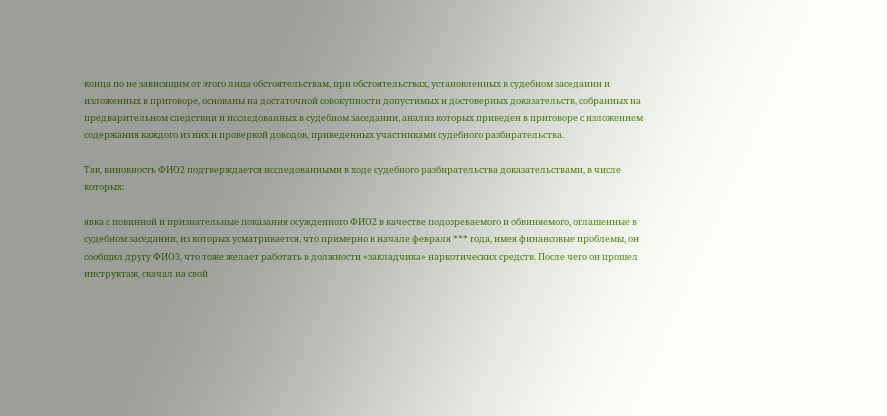конца по не зависящим от этого лица обстоятельствам, при обстоятельствах, установленных в судебном заседании и изложенных в приговоре, основаны на достаточной совокупности допустимых и достоверных доказательств, собранных на предварительном следствии и исследованных в судебном заседании, анализ которых приведен в приговоре с изложением содержания каждого из них и проверкой доводов, приведенных участниками судебного разбирательства.

Так, виновность ФИО2 подтверждается исследованными в ходе судебного разбирательства доказательствами, в числе которых:

явка с повинной и признательные показания осужденного ФИО2 в качестве подозреваемого и обвиняемого, оглашенные в судебном заседании, из которых усматривается, что примерно в начале февраля *** года, имея финансовые проблемы, он сообщил другу ФИО3, что тоже желает работать в должности «закладчика» наркотических средств. После чего он прошел инструктаж, скачал на свой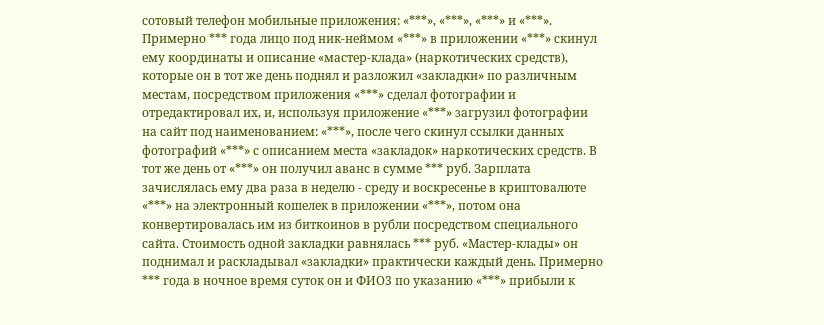сотовый телефон мобильные приложения: «***», «***», «***» и «***». Примерно *** года лицо под ник-неймом «***» в приложении «***» скинул ему координаты и описание «мастер-клада» (наркотических средств), которые он в тот же день поднял и разложил «закладки» по различным местам, посредством приложения «***» сделал фотографии и отредактировал их, и, используя приложение «***» загрузил фотографии на сайт под наименованием: «***», после чего скинул ссылки данных фотографий «***» с описанием места «закладок» наркотических средств. В тот же день от «***» он получил аванс в сумме *** руб. Зарплата зачислялась ему два раза в неделю - среду и воскресенье в криптовалюте «***» на электронный кошелек в приложении «***», потом она конвертировалась им из биткоинов в рубли посредством специального сайта. Стоимость одной закладки равнялась *** руб. «Мастер-клады» он поднимал и раскладывал «закладки» практически каждый день. Примерно *** года в ночное время суток он и ФИО3 по указанию «***» прибыли к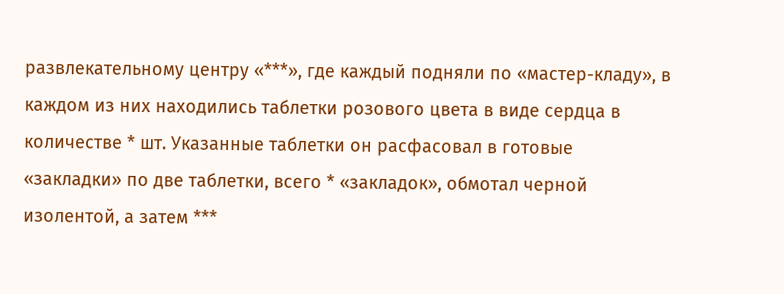развлекательному центру «***», где каждый подняли по «мастер-кладу», в каждом из них находились таблетки розового цвета в виде сердца в количестве * шт. Указанные таблетки он расфасовал в готовые «закладки» по две таблетки, всего * «закладок», обмотал черной изолентой, а затем ***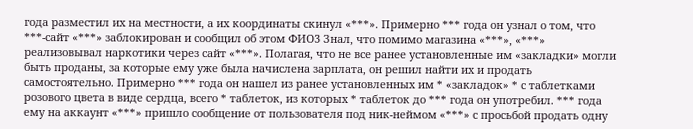года разместил их на местности, а их координаты скинул «***». Примерно *** года он узнал о том, что ***-сайт «***» заблокирован и сообщил об этом ФИО3 Знал, что помимо магазина «***», «***» реализовывал наркотики через сайт «***». Полагая, что не все ранее установленные им «закладки» могли быть проданы, за которые ему уже была начислена зарплата, он решил найти их и продать самостоятельно. Примерно *** года он нашел из ранее установленных им * «закладок» * с таблетками розового цвета в виде сердца, всего * таблеток, из которых * таблеток до *** года он употребил. *** года ему на аккаунт «***» пришло сообщение от пользователя под ник-неймом «***» с просьбой продать одну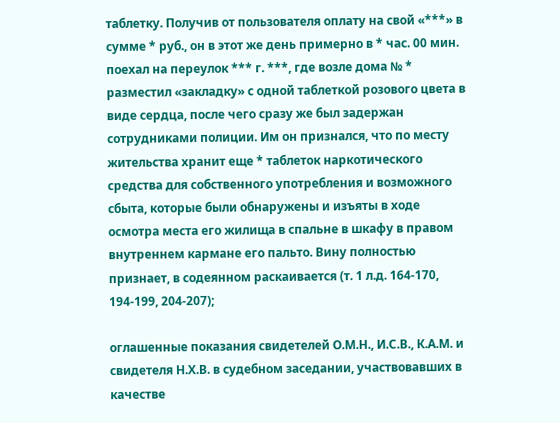таблетку. Получив от пользователя оплату на свой «***» в сумме * руб., он в этот же день примерно в * час. 00 мин. поехал на переулок *** г. ***, где возле дома № * разместил «закладку» с одной таблеткой розового цвета в виде сердца, после чего сразу же был задержан сотрудниками полиции. Им он признался, что по месту жительства хранит еще * таблеток наркотического средства для собственного употребления и возможного сбыта, которые были обнаружены и изъяты в ходе осмотра места его жилища в спальне в шкафу в правом внутреннем кармане его пальто. Вину полностью признает, в содеянном раскаивается (т. 1 л.д. 164-170, 194-199, 204-207);

оглашенные показания свидетелей О.М.Н., И.С.В., К.А.М. и свидетеля Н.Х.В. в судебном заседании, участвовавших в качестве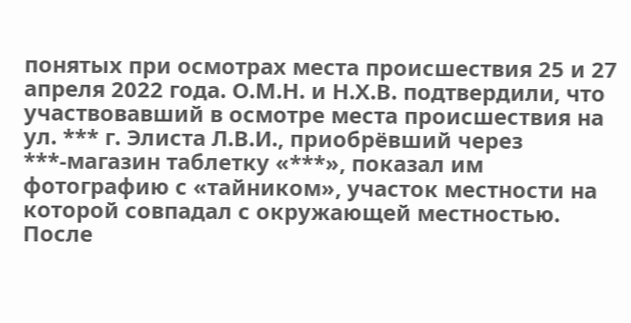понятых при осмотрах места происшествия 25 и 27 апреля 2022 года. О.М.Н. и Н.Х.В. подтвердили, что участвовавший в осмотре места происшествия на ул. *** г. Элиста Л.В.И., приобрёвший через ***-магазин таблетку «***», показал им фотографию с «тайником», участок местности на которой совпадал с окружающей местностью. После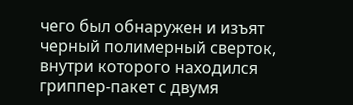чего был обнаружен и изъят черный полимерный сверток, внутри которого находился гриппер-пакет с двумя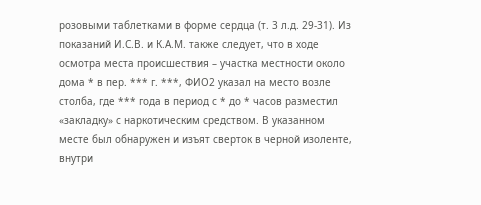розовыми таблетками в форме сердца (т. 3 л.д. 29-31). Из показаний И.С.В. и К.А.М. также следует, что в ходе осмотра места происшествия – участка местности около дома * в пер. *** г. ***, ФИО2 указал на место возле столба, где *** года в период с * до * часов разместил «закладку» с наркотическим средством. В указанном месте был обнаружен и изъят сверток в черной изоленте, внутри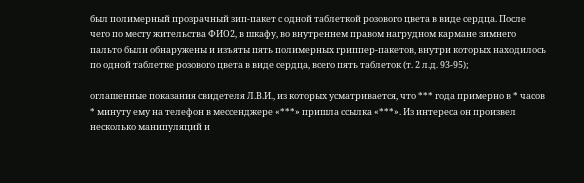был полимерный прозрачный зип-пакет с одной таблеткой розового цвета в виде сердца. После чего по месту жительства ФИО2, в шкафу, во внутреннем правом нагрудном кармане зимнего пальто были обнаружены и изъяты пять полимерных гриппер-пакетов, внутри которых находилось по одной таблетке розового цвета в виде сердца, всего пять таблеток (т. 2 л.д. 93-95);

оглашенные показания свидетеля Л.В.И., из которых усматривается, что *** года примерно в * часов * минуту ему на телефон в мессенджере «***» пришла ссылка «***». Из интереса он произвел несколько манипуляций и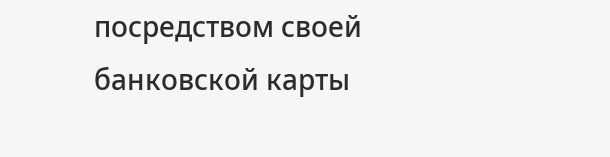посредством своей банковской карты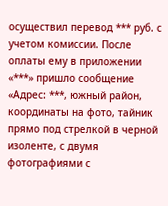осуществил перевод *** руб. с учетом комиссии. После оплаты ему в приложении «***» пришло сообщение «Адрес: ***, южный район, координаты на фото, тайник прямо под стрелкой в черной изоленте, с двумя фотографиями с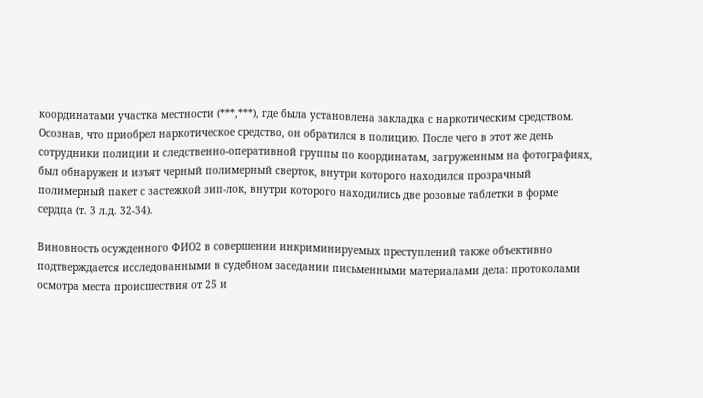координатами участка местности (***,***), где была установлена закладка с наркотическим средством. Осознав, что приобрел наркотическое средство, он обратился в полицию. После чего в этот же день сотрудники полиции и следственно-оперативной группы по координатам, загруженным на фотографиях, был обнаружен и изъят черный полимерный сверток, внутри которого находился прозрачный полимерный пакет с застежкой зип-лок, внутри которого находились две розовые таблетки в форме сердца (т. 3 л.д. 32-34).

Виновность осужденного ФИО2 в совершении инкриминируемых преступлений также объективно подтверждается исследованными в судебном заседании письменными материалами дела: протоколами осмотра места происшествия от 25 и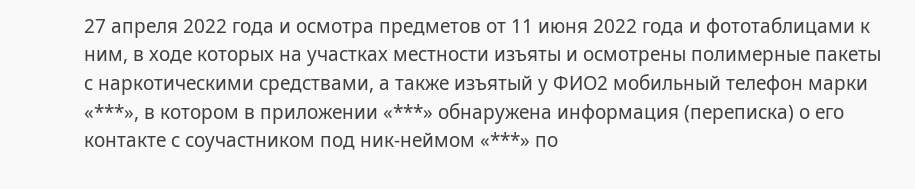27 апреля 2022 года и осмотра предметов от 11 июня 2022 года и фототаблицами к ним, в ходе которых на участках местности изъяты и осмотрены полимерные пакеты с наркотическими средствами, а также изъятый у ФИО2 мобильный телефон марки «***», в котором в приложении «***» обнаружена информация (переписка) о его контакте с соучастником под ник-неймом «***» по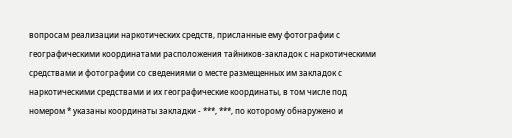вопросам реализации наркотических средств, присланные ему фотографии с географическими координатами расположения тайников-закладок с наркотическими средствами и фотографии со сведениями о месте размещенных им закладок с наркотическими средствами и их географические координаты, в том числе под номером * указаны координаты закладки - ***, ***, по которому обнаружено и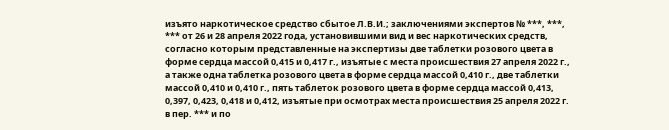изъято наркотическое средство сбытое Л.В.И.; заключениями экспертов № ***, ***, *** от 26 и 28 апреля 2022 года, установившими вид и вес наркотических средств, согласно которым представленные на экспертизы две таблетки розового цвета в форме сердца массой 0,415 и 0,417 г., изъятые с места происшествия 27 апреля 2022 г., а также одна таблетка розового цвета в форме сердца массой 0,410 г., две таблетки массой 0,410 и 0,410 г., пять таблеток розового цвета в форме сердца массой 0,413, 0,397, 0,423, 0,418 и 0,412, изъятые при осмотрах места происшествия 25 апреля 2022 г. в пер. *** и по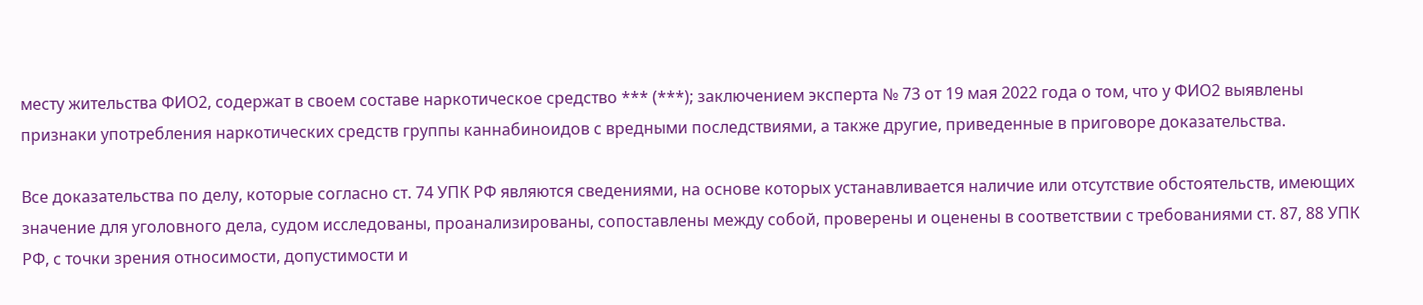месту жительства ФИО2, содержат в своем составе наркотическое средство *** (***); заключением эксперта № 73 от 19 мая 2022 года о том, что у ФИО2 выявлены признаки употребления наркотических средств группы каннабиноидов с вредными последствиями, а также другие, приведенные в приговоре доказательства.

Все доказательства по делу, которые согласно ст. 74 УПК РФ являются сведениями, на основе которых устанавливается наличие или отсутствие обстоятельств, имеющих значение для уголовного дела, судом исследованы, проанализированы, сопоставлены между собой, проверены и оценены в соответствии с требованиями ст. 87, 88 УПК РФ, с точки зрения относимости, допустимости и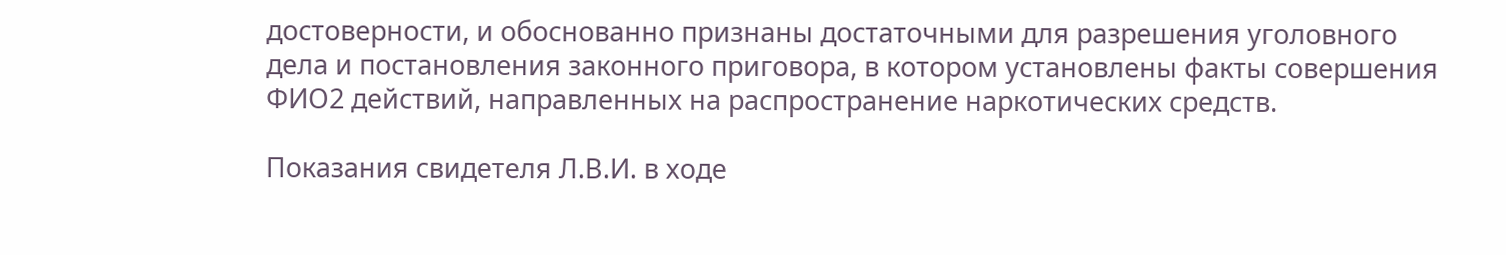достоверности, и обоснованно признаны достаточными для разрешения уголовного дела и постановления законного приговора, в котором установлены факты совершения ФИО2 действий, направленных на распространение наркотических средств.

Показания свидетеля Л.В.И. в ходе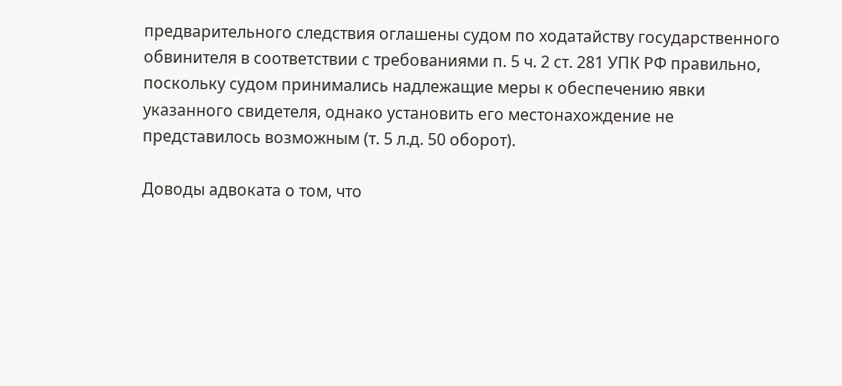предварительного следствия оглашены судом по ходатайству государственного обвинителя в соответствии с требованиями п. 5 ч. 2 ст. 281 УПК РФ правильно, поскольку судом принимались надлежащие меры к обеспечению явки указанного свидетеля, однако установить его местонахождение не представилось возможным (т. 5 л.д. 50 оборот).

Доводы адвоката о том, что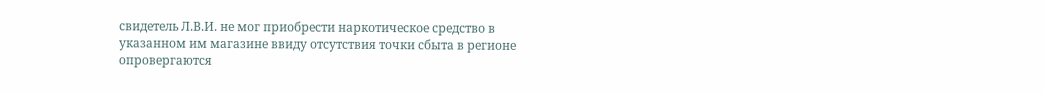свидетель Л.В.И. не мог приобрести наркотическое средство в указанном им магазине ввиду отсутствия точки сбыта в регионе опровергаются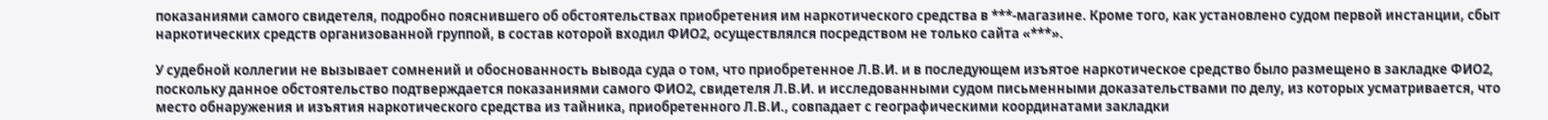показаниями самого свидетеля, подробно пояснившего об обстоятельствах приобретения им наркотического средства в ***-магазине. Кроме того, как установлено судом первой инстанции, сбыт наркотических средств организованной группой, в состав которой входил ФИО2, осуществлялся посредством не только сайта «***».

У судебной коллегии не вызывает сомнений и обоснованность вывода суда о том, что приобретенное Л.В.И. и в последующем изъятое наркотическое средство было размещено в закладке ФИО2, поскольку данное обстоятельство подтверждается показаниями самого ФИО2, свидетеля Л.В.И. и исследованными судом письменными доказательствами по делу, из которых усматривается, что место обнаружения и изъятия наркотического средства из тайника, приобретенного Л.В.И., совпадает с географическими координатами закладки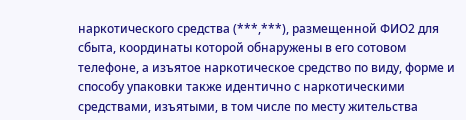наркотического средства (***,***), размещенной ФИО2 для сбыта, координаты которой обнаружены в его сотовом телефоне, а изъятое наркотическое средство по виду, форме и способу упаковки также идентично с наркотическими средствами, изъятыми, в том числе по месту жительства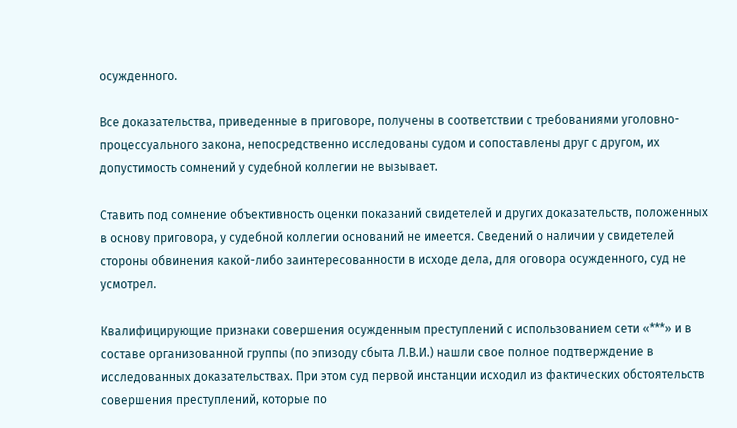осужденного.

Все доказательства, приведенные в приговоре, получены в соответствии с требованиями уголовно-процессуального закона, непосредственно исследованы судом и сопоставлены друг с другом, их допустимость сомнений у судебной коллегии не вызывает.

Ставить под сомнение объективность оценки показаний свидетелей и других доказательств, положенных в основу приговора, у судебной коллегии оснований не имеется. Сведений о наличии у свидетелей стороны обвинения какой-либо заинтересованности в исходе дела, для оговора осужденного, суд не усмотрел.

Квалифицирующие признаки совершения осужденным преступлений с использованием сети «***» и в составе организованной группы (по эпизоду сбыта Л.В.И.) нашли свое полное подтверждение в исследованных доказательствах. При этом суд первой инстанции исходил из фактических обстоятельств совершения преступлений, которые по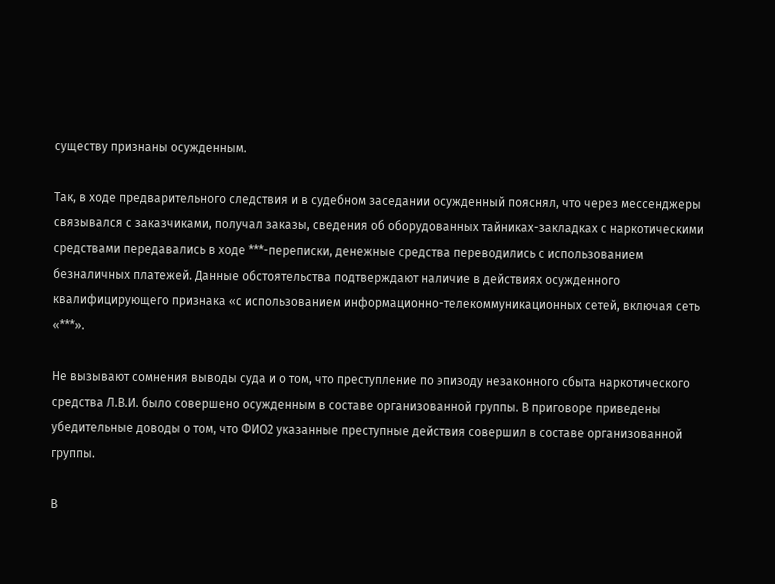существу признаны осужденным.

Так, в ходе предварительного следствия и в судебном заседании осужденный пояснял, что через мессенджеры связывался с заказчиками, получал заказы, сведения об оборудованных тайниках-закладках с наркотическими средствами передавались в ходе ***-переписки, денежные средства переводились с использованием безналичных платежей. Данные обстоятельства подтверждают наличие в действиях осужденного квалифицирующего признака «с использованием информационно-телекоммуникационных сетей, включая сеть «***».

Не вызывают сомнения выводы суда и о том, что преступление по эпизоду незаконного сбыта наркотического средства Л.В.И. было совершено осужденным в составе организованной группы. В приговоре приведены убедительные доводы о том, что ФИО2 указанные преступные действия совершил в составе организованной группы.

В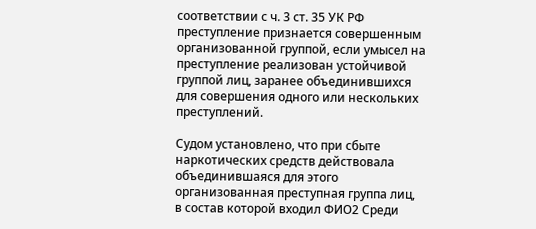соответствии с ч. 3 ст. 35 УК РФ преступление признается совершенным организованной группой, если умысел на преступление реализован устойчивой группой лиц, заранее объединившихся для совершения одного или нескольких преступлений.

Судом установлено, что при сбыте наркотических средств действовала объединившаяся для этого организованная преступная группа лиц, в состав которой входил ФИО2 Среди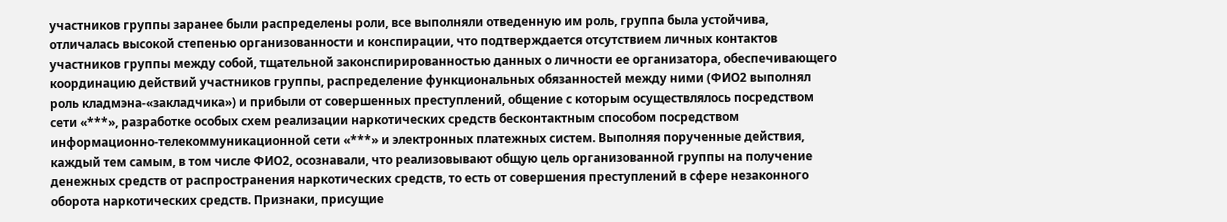участников группы заранее были распределены роли, все выполняли отведенную им роль, группа была устойчива, отличалась высокой степенью организованности и конспирации, что подтверждается отсутствием личных контактов участников группы между собой, тщательной законспирированностью данных о личности ее организатора, обеспечивающего координацию действий участников группы, распределение функциональных обязанностей между ними (ФИО2 выполнял роль кладмэна-«закладчика») и прибыли от совершенных преступлений, общение с которым осуществлялось посредством сети «***», разработке особых схем реализации наркотических средств бесконтактным способом посредством информационно-телекоммуникационной сети «***» и электронных платежных систем. Выполняя порученные действия, каждый тем самым, в том числе ФИО2, осознавали, что реализовывают общую цель организованной группы на получение денежных средств от распространения наркотических средств, то есть от совершения преступлений в сфере незаконного оборота наркотических средств. Признаки, присущие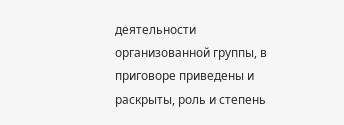деятельности организованной группы, в приговоре приведены и раскрыты, роль и степень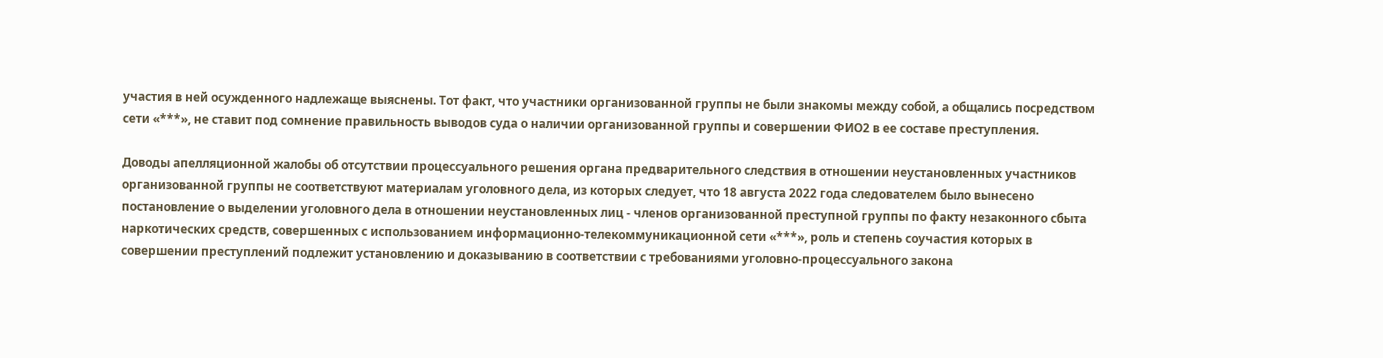участия в ней осужденного надлежаще выяснены. Тот факт, что участники организованной группы не были знакомы между собой, а общались посредством сети «***», не ставит под сомнение правильность выводов суда о наличии организованной группы и совершении ФИО2 в ее составе преступления.

Доводы апелляционной жалобы об отсутствии процессуального решения органа предварительного следствия в отношении неустановленных участников организованной группы не соответствуют материалам уголовного дела, из которых следует, что 18 августа 2022 года следователем было вынесено постановление о выделении уголовного дела в отношении неустановленных лиц - членов организованной преступной группы по факту незаконного сбыта наркотических средств, совершенных с использованием информационно-телекоммуникационной сети «***», роль и степень соучастия которых в совершении преступлений подлежит установлению и доказыванию в соответствии с требованиями уголовно-процессуального закона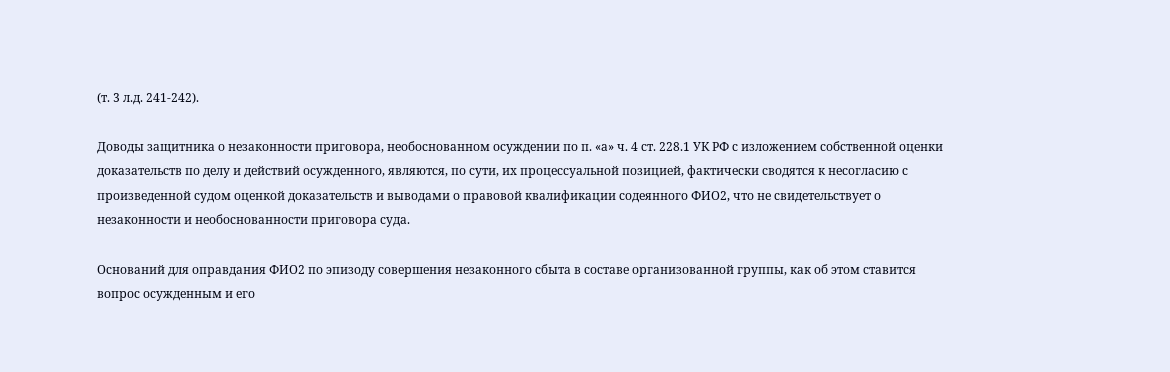(т. 3 л.д. 241-242).

Доводы защитника о незаконности приговора, необоснованном осуждении по п. «а» ч. 4 ст. 228.1 УК РФ с изложением собственной оценки доказательств по делу и действий осужденного, являются, по сути, их процессуальной позицией, фактически сводятся к несогласию с произведенной судом оценкой доказательств и выводами о правовой квалификации содеянного ФИО2, что не свидетельствует о незаконности и необоснованности приговора суда.

Оснований для оправдания ФИО2 по эпизоду совершения незаконного сбыта в составе организованной группы, как об этом ставится вопрос осужденным и его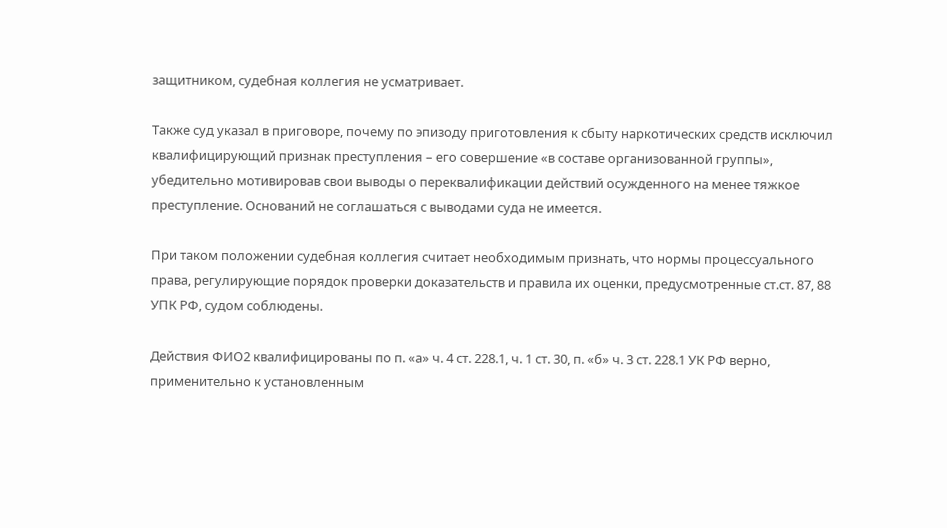защитником, судебная коллегия не усматривает.

Также суд указал в приговоре, почему по эпизоду приготовления к сбыту наркотических средств исключил квалифицирующий признак преступления – его совершение «в составе организованной группы», убедительно мотивировав свои выводы о переквалификации действий осужденного на менее тяжкое преступление. Оснований не соглашаться с выводами суда не имеется.

При таком положении судебная коллегия считает необходимым признать, что нормы процессуального права, регулирующие порядок проверки доказательств и правила их оценки, предусмотренные ст.ст. 87, 88 УПК РФ, судом соблюдены.

Действия ФИО2 квалифицированы по п. «а» ч. 4 ст. 228.1, ч. 1 ст. 30, п. «б» ч. 3 ст. 228.1 УК РФ верно, применительно к установленным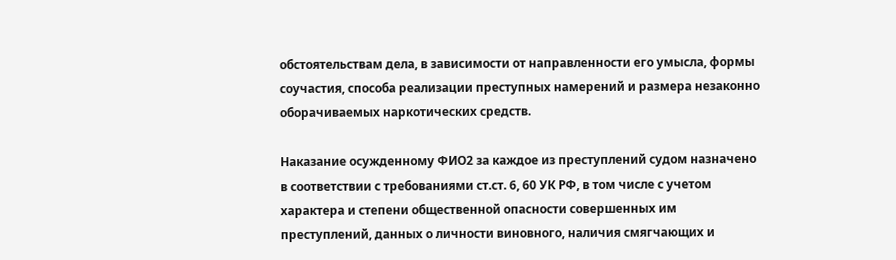обстоятельствам дела, в зависимости от направленности его умысла, формы соучастия, способа реализации преступных намерений и размера незаконно оборачиваемых наркотических средств.

Наказание осужденному ФИО2 за каждое из преступлений судом назначено в соответствии с требованиями ст.ст. 6, 60 УК РФ, в том числе с учетом характера и степени общественной опасности совершенных им преступлений, данных о личности виновного, наличия смягчающих и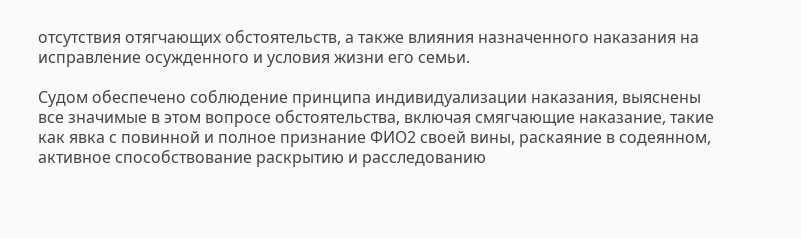отсутствия отягчающих обстоятельств, а также влияния назначенного наказания на исправление осужденного и условия жизни его семьи.

Судом обеспечено соблюдение принципа индивидуализации наказания, выяснены все значимые в этом вопросе обстоятельства, включая смягчающие наказание, такие как явка с повинной и полное признание ФИО2 своей вины, раскаяние в содеянном, активное способствование раскрытию и расследованию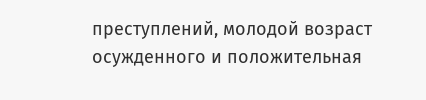преступлений, молодой возраст осужденного и положительная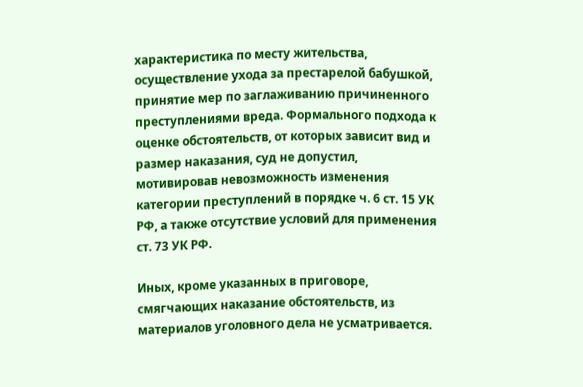характеристика по месту жительства, осуществление ухода за престарелой бабушкой, принятие мер по заглаживанию причиненного преступлениями вреда. Формального подхода к оценке обстоятельств, от которых зависит вид и размер наказания, суд не допустил, мотивировав невозможность изменения категории преступлений в порядке ч. 6 ст. 15 УК РФ, а также отсутствие условий для применения ст. 73 УК РФ.

Иных, кроме указанных в приговоре, смягчающих наказание обстоятельств, из материалов уголовного дела не усматривается.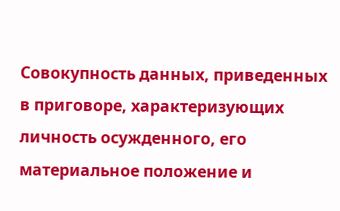Совокупность данных, приведенных в приговоре, характеризующих личность осужденного, его материальное положение и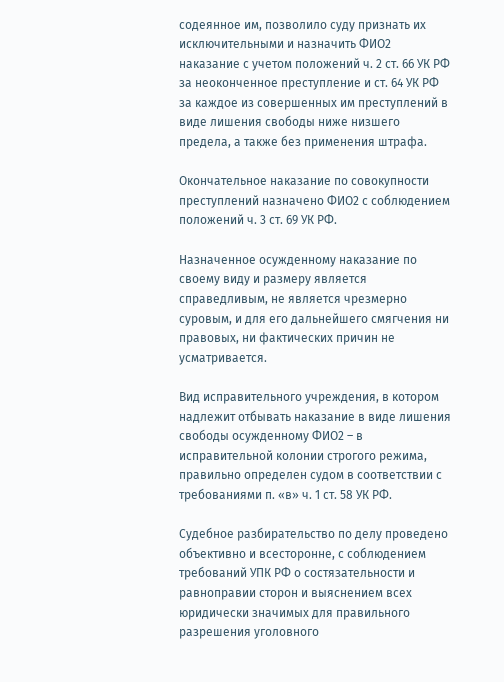содеянное им, позволило суду признать их исключительными и назначить ФИО2 наказание с учетом положений ч. 2 ст. 66 УК РФ за неоконченное преступление и ст. 64 УК РФ за каждое из совершенных им преступлений в виде лишения свободы ниже низшего предела, а также без применения штрафа.

Окончательное наказание по совокупности преступлений назначено ФИО2 с соблюдением положений ч. 3 ст. 69 УК РФ.

Назначенное осужденному наказание по своему виду и размеру является справедливым, не является чрезмерно суровым, и для его дальнейшего смягчения ни правовых, ни фактических причин не усматривается.

Вид исправительного учреждения, в котором надлежит отбывать наказание в виде лишения свободы осужденному ФИО2 – в исправительной колонии строгого режима, правильно определен судом в соответствии с требованиями п. «в» ч. 1 ст. 58 УК РФ.

Судебное разбирательство по делу проведено объективно и всесторонне, с соблюдением требований УПК РФ о состязательности и равноправии сторон и выяснением всех юридически значимых для правильного разрешения уголовного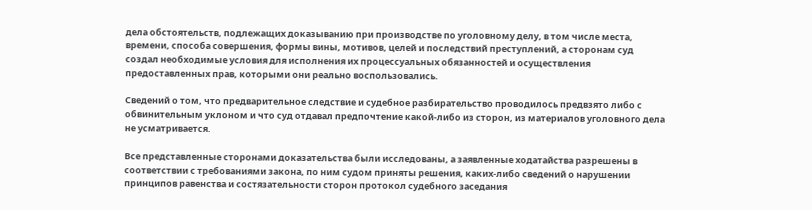дела обстоятельств, подлежащих доказыванию при производстве по уголовному делу, в том числе места, времени, способа совершения, формы вины, мотивов, целей и последствий преступлений, а сторонам суд создал необходимые условия для исполнения их процессуальных обязанностей и осуществления предоставленных прав, которыми они реально воспользовались.

Сведений о том, что предварительное следствие и судебное разбирательство проводилось предвзято либо с обвинительным уклоном и что суд отдавал предпочтение какой-либо из сторон, из материалов уголовного дела не усматривается.

Все представленные сторонами доказательства были исследованы, а заявленные ходатайства разрешены в соответствии с требованиями закона, по ним судом приняты решения, каких-либо сведений о нарушении принципов равенства и состязательности сторон протокол судебного заседания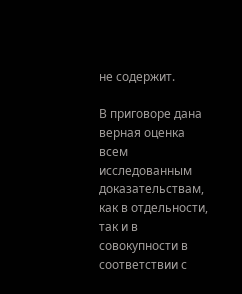не содержит.

В приговоре дана верная оценка всем исследованным доказательствам, как в отдельности, так и в совокупности в соответствии с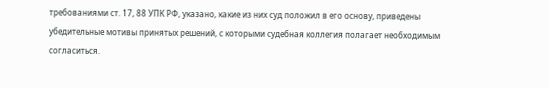требованиями ст. 17, 88 УПК РФ, указано, какие из них суд положил в его основу, приведены убедительные мотивы принятых решений, с которыми судебная коллегия полагает необходимым согласиться.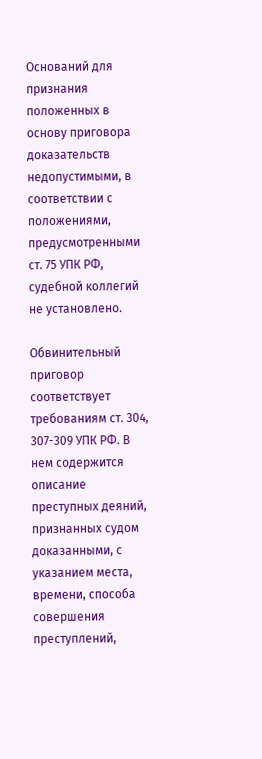Оснований для признания положенных в основу приговора доказательств недопустимыми, в соответствии с положениями, предусмотренными ст. 75 УПК РФ, судебной коллегий не установлено.

Обвинительный приговор соответствует требованиям ст. 304, 307-309 УПК РФ. В нем содержится описание преступных деяний, признанных судом доказанными, с указанием места, времени, способа совершения преступлений,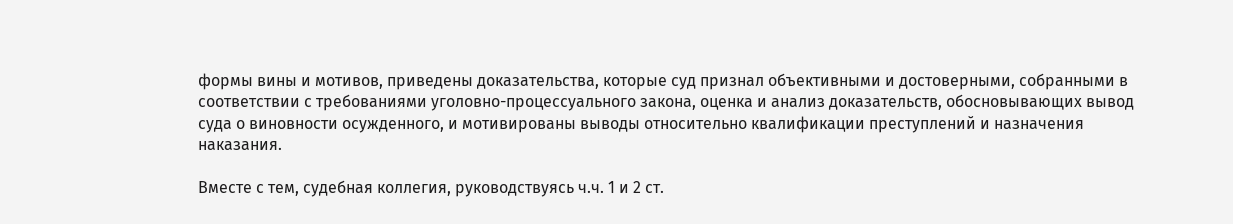формы вины и мотивов, приведены доказательства, которые суд признал объективными и достоверными, собранными в соответствии с требованиями уголовно-процессуального закона, оценка и анализ доказательств, обосновывающих вывод суда о виновности осужденного, и мотивированы выводы относительно квалификации преступлений и назначения наказания.

Вместе с тем, судебная коллегия, руководствуясь ч.ч. 1 и 2 ст.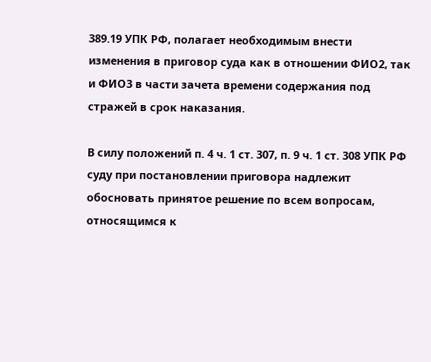389.19 УПК РФ, полагает необходимым внести изменения в приговор суда как в отношении ФИО2, так и ФИО3 в части зачета времени содержания под стражей в срок наказания.

В силу положений п. 4 ч. 1 ст. 307, п. 9 ч. 1 ст. 308 УПК РФ суду при постановлении приговора надлежит обосновать принятое решение по всем вопросам, относящимся к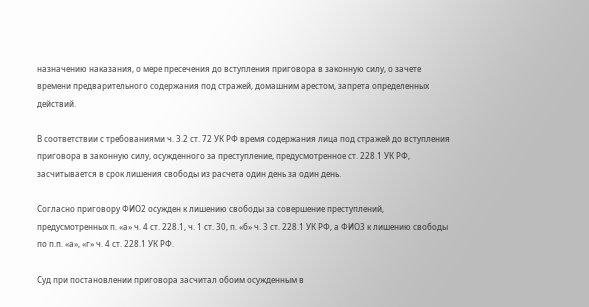назначению наказания, о мере пресечения до вступления приговора в законную силу, о зачете времени предварительного содержания под стражей, домашним арестом, запрета определенных действий.

В соответствии с требованиями ч. 3.2 ст. 72 УК РФ время содержания лица под стражей до вступления приговора в законную силу, осужденного за преступление, предусмотренное ст. 228.1 УК РФ, засчитывается в срок лишения свободы из расчета один день за один день.

Согласно приговору ФИО2 осужден к лишению свободы за совершение преступлений, предусмотренных п. «а» ч. 4 ст. 228.1, ч. 1 ст. 30, п. «б» ч. 3 ст. 228.1 УК РФ, а ФИО3 к лишению свободы по п.п. «а», «г» ч. 4 ст. 228.1 УК РФ.

Суд при постановлении приговора засчитал обоим осужденным в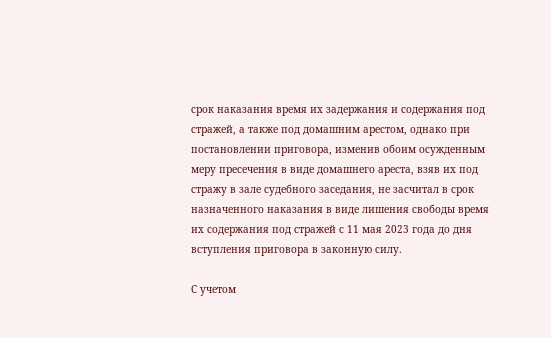срок наказания время их задержания и содержания под стражей, а также под домашним арестом, однако при постановлении приговора, изменив обоим осужденным меру пресечения в виде домашнего ареста, взяв их под стражу в зале судебного заседания, не засчитал в срок назначенного наказания в виде лишения свободы время их содержания под стражей с 11 мая 2023 года до дня вступления приговора в законную силу.

С учетом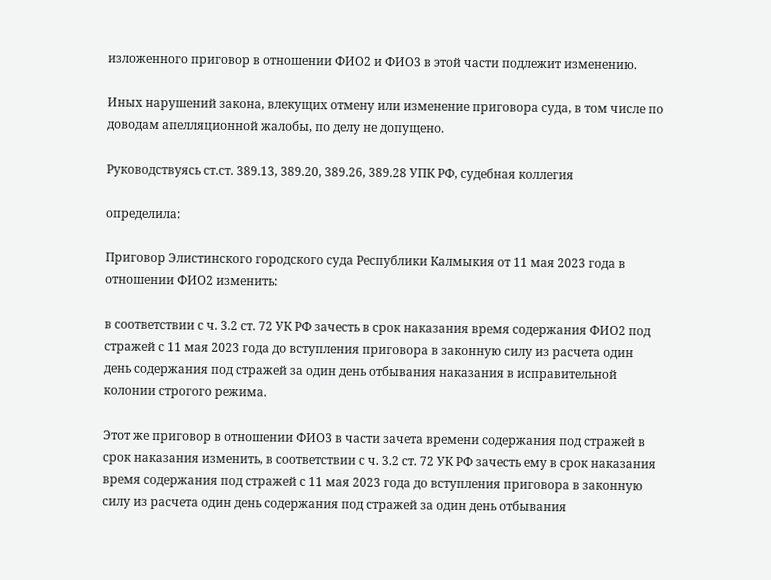изложенного приговор в отношении ФИО2 и ФИО3 в этой части подлежит изменению.

Иных нарушений закона, влекущих отмену или изменение приговора суда, в том числе по доводам апелляционной жалобы, по делу не допущено.

Руководствуясь ст.ст. 389.13, 389.20, 389.26, 389.28 УПК РФ, судебная коллегия

определила:

Приговор Элистинского городского суда Республики Калмыкия от 11 мая 2023 года в отношении ФИО2 изменить:

в соответствии с ч. 3.2 ст. 72 УК РФ зачесть в срок наказания время содержания ФИО2 под стражей с 11 мая 2023 года до вступления приговора в законную силу из расчета один день содержания под стражей за один день отбывания наказания в исправительной колонии строгого режима.

Этот же приговор в отношении ФИО3 в части зачета времени содержания под стражей в срок наказания изменить, в соответствии с ч. 3.2 ст. 72 УК РФ зачесть ему в срок наказания время содержания под стражей с 11 мая 2023 года до вступления приговора в законную силу из расчета один день содержания под стражей за один день отбывания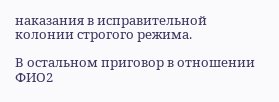наказания в исправительной колонии строгого режима.

В остальном приговор в отношении ФИО2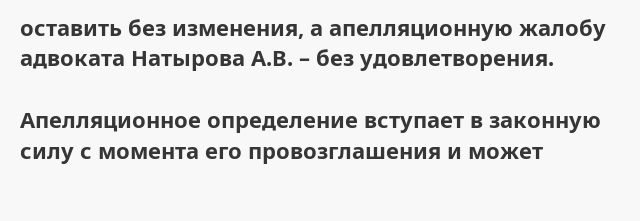оставить без изменения, а апелляционную жалобу адвоката Натырова А.В. – без удовлетворения.

Апелляционное определение вступает в законную силу с момента его провозглашения и может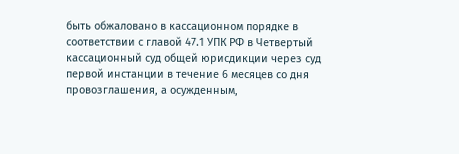быть обжаловано в кассационном порядке в соответствии с главой 47.1 УПК РФ в Четвертый кассационный суд общей юрисдикции через суд первой инстанции в течение 6 месяцев со дня провозглашения, а осужденным,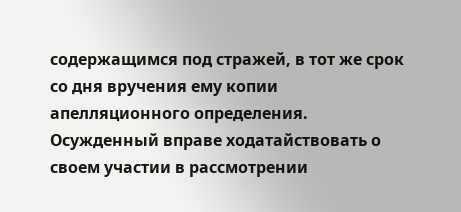содержащимся под стражей, в тот же срок со дня вручения ему копии апелляционного определения. Осужденный вправе ходатайствовать о своем участии в рассмотрении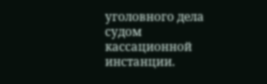уголовного дела судом кассационной инстанции.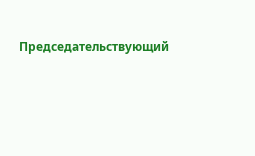Председательствующий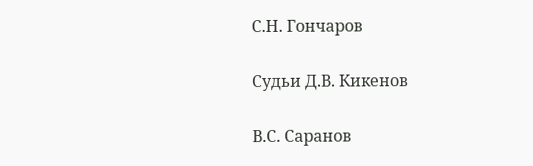С.Н. Гончаров

Судьи Д.В. Кикенов

В.С. Саранов